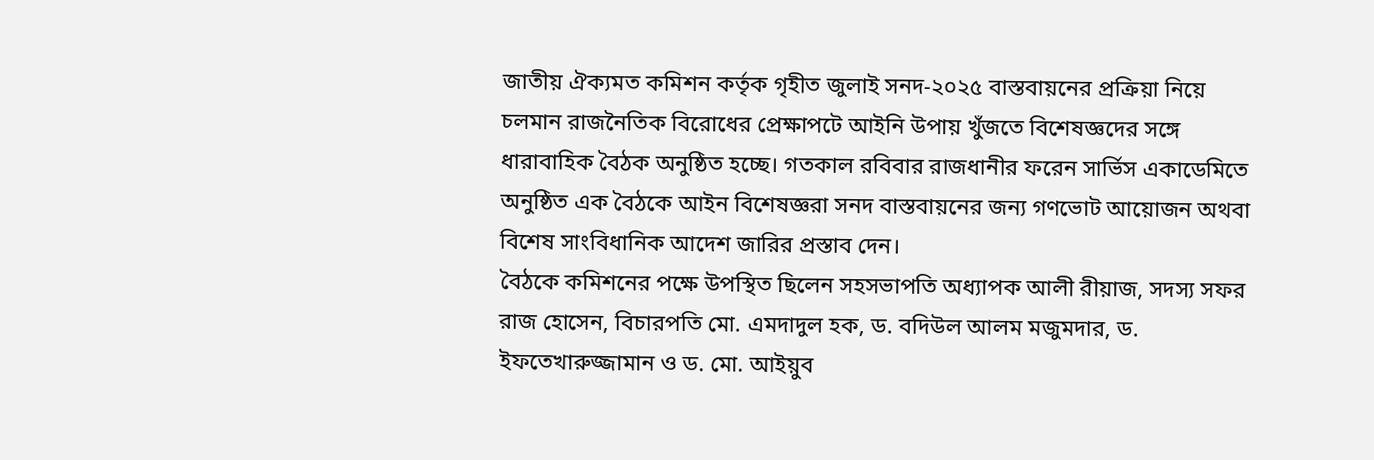জাতীয় ঐক্যমত কমিশন কর্তৃক গৃহীত জুলাই সনদ-২০২৫ বাস্তবায়নের প্রক্রিয়া নিয়ে চলমান রাজনৈতিক বিরোধের প্রেক্ষাপটে আইনি উপায় খুঁজতে বিশেষজ্ঞদের সঙ্গে ধারাবাহিক বৈঠক অনুষ্ঠিত হচ্ছে। গতকাল রবিবার রাজধানীর ফরেন সার্ভিস একাডেমিতে অনুষ্ঠিত এক বৈঠকে আইন বিশেষজ্ঞরা সনদ বাস্তবায়নের জন্য গণভোট আয়োজন অথবা বিশেষ সাংবিধানিক আদেশ জারির প্রস্তাব দেন।
বৈঠকে কমিশনের পক্ষে উপস্থিত ছিলেন সহসভাপতি অধ্যাপক আলী রীয়াজ, সদস্য সফর রাজ হোসেন, বিচারপতি মো. এমদাদুল হক, ড. বদিউল আলম মজুমদার, ড. ইফতেখারুজ্জামান ও ড. মো. আইয়ুব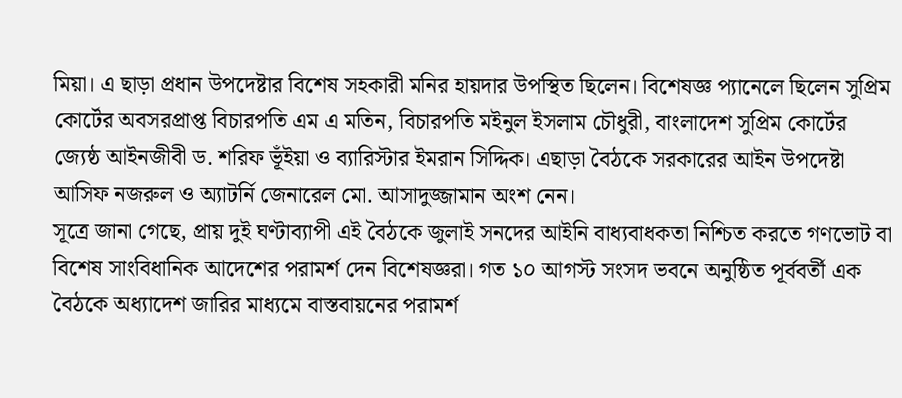মিয়া। এ ছাড়া প্রধান উপদেষ্টার বিশেষ সহকারী মনির হায়দার উপস্থিত ছিলেন। বিশেষজ্ঞ প্যানেলে ছিলেন সুপ্রিম কোর্টের অবসরপ্রাপ্ত বিচারপতি এম এ মতিন, বিচারপতি মইনুল ইসলাম চৌধুরী, বাংলাদেশ সুপ্রিম কোর্টের জ্যেষ্ঠ আইনজীবী ড. শরিফ ভূঁইয়া ও ব্যারিস্টার ইমরান সিদ্দিক। এছাড়া বৈঠকে সরকারের আইন উপদেষ্টা আসিফ নজরুল ও অ্যাটর্নি জেনারেল মো. আসাদুজ্জামান অংশ নেন।
সূত্রে জানা গেছে, প্রায় দুই ঘণ্টাব্যাপী এই বৈঠকে জুলাই সনদের আইনি বাধ্যবাধকতা নিশ্চিত করতে গণভোট বা বিশেষ সাংবিধানিক আদেশের পরামর্শ দেন বিশেষজ্ঞরা। গত ১০ আগস্ট সংসদ ভবনে অনুষ্ঠিত পূর্ববর্তী এক বৈঠকে অধ্যাদেশ জারির মাধ্যমে বাস্তবায়নের পরামর্শ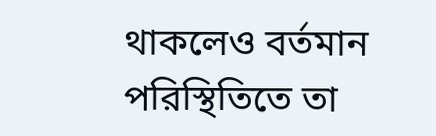থাকলেও বর্তমান পরিস্থিতিতে তা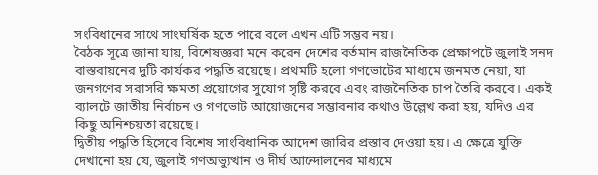সংবিধানের সাথে সাংঘর্ষিক হতে পারে বলে এখন এটি সম্ভব নয়।
বৈঠক সূত্রে জানা যায়, বিশেষজ্ঞরা মনে করেন দেশের বর্তমান রাজনৈতিক প্রেক্ষাপটে জুলাই সনদ বাস্তবায়নের দুটি কার্যকর পদ্ধতি রয়েছে। প্রথমটি হলো গণভোটের মাধ্যমে জনমত নেয়া, যা জনগণের সরাসরি ক্ষমতা প্রয়োগের সুযোগ সৃষ্টি করবে এবং রাজনৈতিক চাপ তৈরি করবে। একই ব্যালটে জাতীয় নির্বাচন ও গণভোট আয়োজনের সম্ভাবনার কথাও উল্লেখ করা হয়, যদিও এর কিছু অনিশ্চয়তা রয়েছে।
দ্বিতীয় পদ্ধতি হিসেবে বিশেষ সাংবিধানিক আদেশ জারির প্রস্তাব দেওয়া হয়। এ ক্ষেত্রে যুক্তি দেখানো হয় যে, জুলাই গণঅভ্যুত্থান ও দীর্ঘ আন্দোলনের মাধ্যমে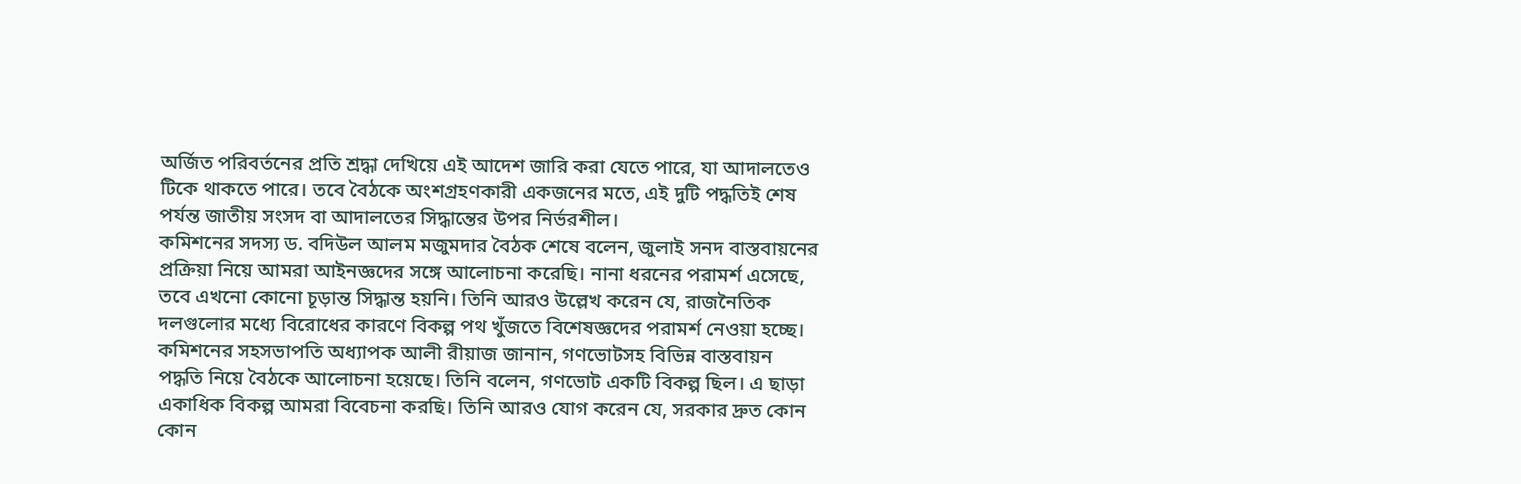অর্জিত পরিবর্তনের প্রতি শ্রদ্ধা দেখিয়ে এই আদেশ জারি করা যেতে পারে, যা আদালতেও টিকে থাকতে পারে। তবে বৈঠকে অংশগ্রহণকারী একজনের মতে, এই দুটি পদ্ধতিই শেষ পর্যন্ত জাতীয় সংসদ বা আদালতের সিদ্ধান্তের উপর নির্ভরশীল।
কমিশনের সদস্য ড. বদিউল আলম মজুমদার বৈঠক শেষে বলেন, জুলাই সনদ বাস্তবায়নের প্রক্রিয়া নিয়ে আমরা আইনজ্ঞদের সঙ্গে আলোচনা করেছি। নানা ধরনের পরামর্শ এসেছে, তবে এখনো কোনো চূড়ান্ত সিদ্ধান্ত হয়নি। তিনি আরও উল্লেখ করেন যে, রাজনৈতিক দলগুলোর মধ্যে বিরোধের কারণে বিকল্প পথ খুঁজতে বিশেষজ্ঞদের পরামর্শ নেওয়া হচ্ছে।
কমিশনের সহসভাপতি অধ্যাপক আলী রীয়াজ জানান, গণভোটসহ বিভিন্ন বাস্তবায়ন পদ্ধতি নিয়ে বৈঠকে আলোচনা হয়েছে। তিনি বলেন, গণভোট একটি বিকল্প ছিল। এ ছাড়া একাধিক বিকল্প আমরা বিবেচনা করছি। তিনি আরও যোগ করেন যে, সরকার দ্রুত কোন কোন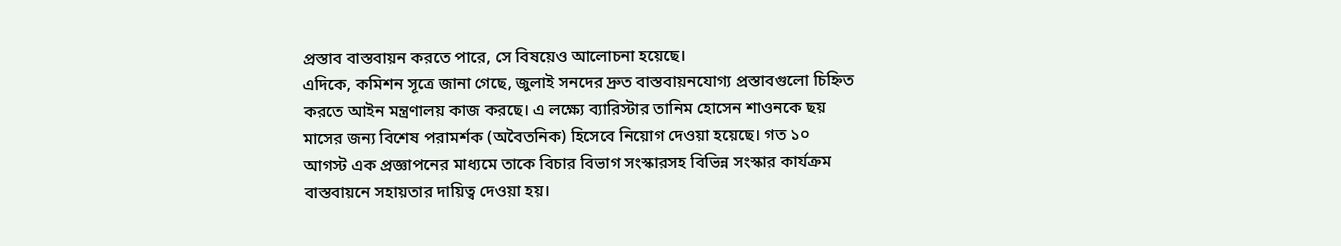প্রস্তাব বাস্তবায়ন করতে পারে, সে বিষয়েও আলোচনা হয়েছে।
এদিকে, কমিশন সূত্রে জানা গেছে, জুলাই সনদের দ্রুত বাস্তবায়নযোগ্য প্রস্তাবগুলো চিহ্নিত করতে আইন মন্ত্রণালয় কাজ করছে। এ লক্ষ্যে ব্যারিস্টার তানিম হোসেন শাওনকে ছয় মাসের জন্য বিশেষ পরামর্শক (অবৈতনিক) হিসেবে নিয়োগ দেওয়া হয়েছে। গত ১০ আগস্ট এক প্রজ্ঞাপনের মাধ্যমে তাকে বিচার বিভাগ সংস্কারসহ বিভিন্ন সংস্কার কার্যক্রম বাস্তবায়নে সহায়তার দায়িত্ব দেওয়া হয়।